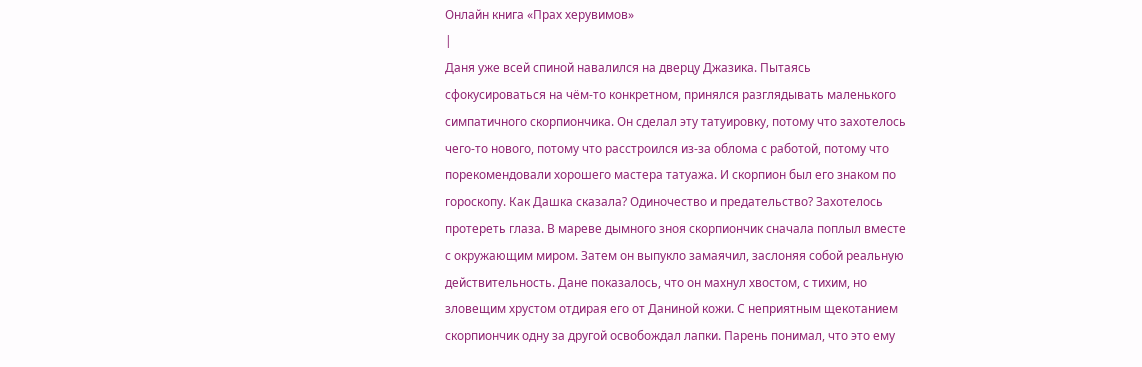Онлайн книга «Прах херувимов»
|
Даня уже всей спиной навалился на дверцу Джазика. Пытаясь сфокусироваться на чём-то конкретном, принялся разглядывать маленького симпатичного скорпиончика. Он сделал эту татуировку, потому что захотелось чего-то нового, потому что расстроился из-за облома с работой, потому что порекомендовали хорошего мастера татуажа. И скорпион был его знаком по гороскопу. Как Дашка сказала? Одиночество и предательство? Захотелось протереть глаза. В мареве дымного зноя скорпиончик сначала поплыл вместе с окружающим миром. Затем он выпукло замаячил, заслоняя собой реальную действительность. Дане показалось, что он махнул хвостом, с тихим, но зловещим хрустом отдирая его от Даниной кожи. С неприятным щекотанием скорпиончик одну за другой освобождал лапки. Парень понимал, что это ему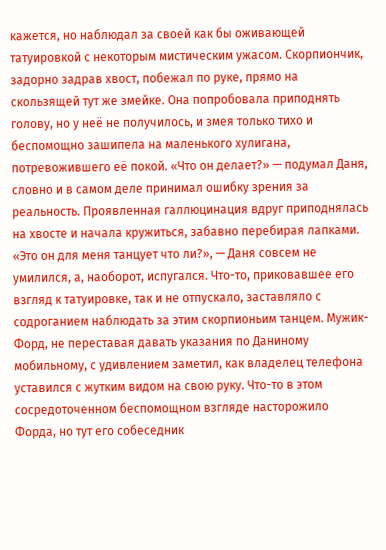кажется, но наблюдал за своей как бы оживающей татуировкой с некоторым мистическим ужасом. Скорпиончик, задорно задрав хвост, побежал по руке, прямо на скользящей тут же змейке. Она попробовала приподнять голову, но у неё не получилось, и змея только тихо и беспомощно зашипела на маленького хулигана, потревожившего её покой. «Что он делает?» — подумал Даня, словно и в самом деле принимал ошибку зрения за реальность. Проявленная галлюцинация вдруг приподнялась на хвосте и начала кружиться, забавно перебирая лапками. «Это он для меня танцует что ли?», — Даня совсем не умилился, а, наоборот, испугался. Что-то, приковавшее его взгляд к татуировке, так и не отпускало, заставляло с содроганием наблюдать за этим скорпионьим танцем. Мужик-Форд, не переставая давать указания по Даниному мобильному, с удивлением заметил, как владелец телефона уставился с жутким видом на свою руку. Что-то в этом сосредоточенном беспомощном взгляде насторожило Форда, но тут его собеседник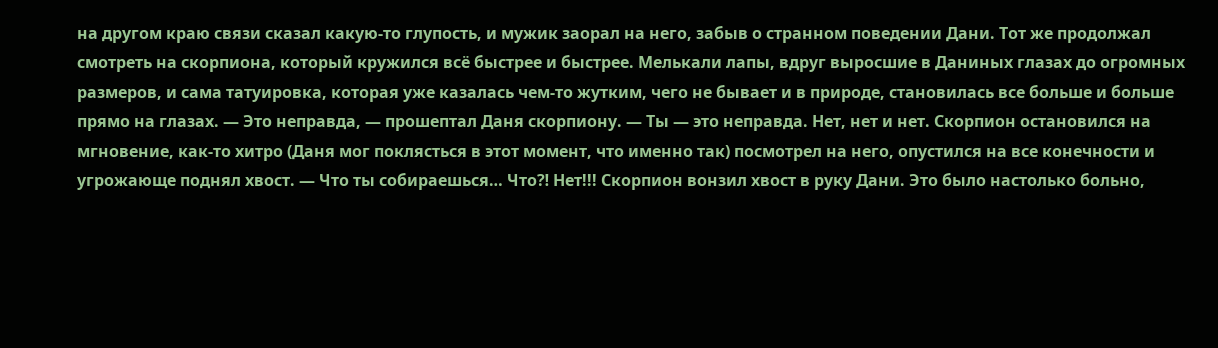на другом краю связи сказал какую-то глупость, и мужик заорал на него, забыв о странном поведении Дани. Тот же продолжал смотреть на скорпиона, который кружился всё быстрее и быстрее. Мелькали лапы, вдруг выросшие в Даниных глазах до огромных размеров, и сама татуировка, которая уже казалась чем-то жутким, чего не бывает и в природе, становилась все больше и больше прямо на глазах. — Это неправда, — прошептал Даня скорпиону. — Ты — это неправда. Нет, нет и нет. Скорпион остановился на мгновение, как-то хитро (Даня мог поклясться в этот момент, что именно так) посмотрел на него, опустился на все конечности и угрожающе поднял хвост. — Что ты собираешься… Что⁈ Нет!!! Скорпион вонзил хвост в руку Дани. Это было настолько больно,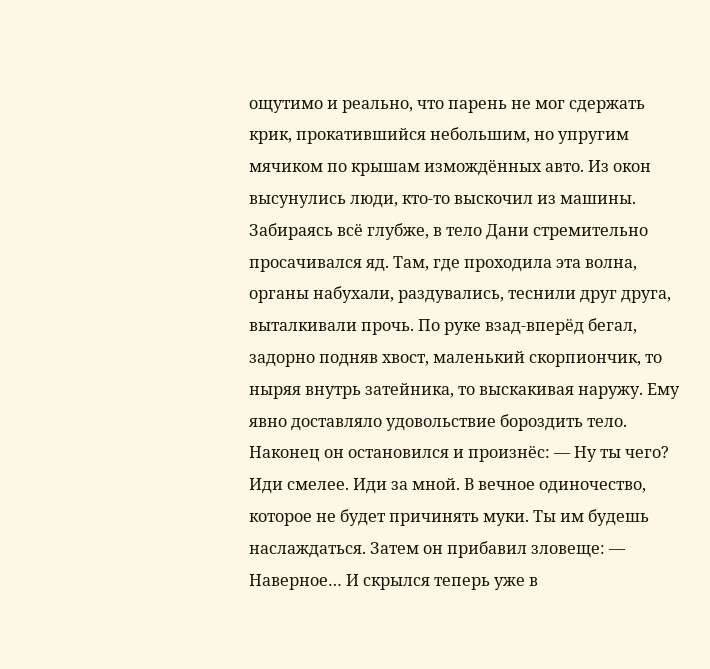ощутимо и реально, что парень не мог сдержать крик, прокатившийся небольшим, но упругим мячиком по крышам измождённых авто. Из окон высунулись люди, кто-то выскочил из машины. Забираясь всё глубже, в тело Дани стремительно просачивался яд. Там, где проходила эта волна, органы набухали, раздувались, теснили друг друга, выталкивали прочь. По руке взад-вперёд бегал, задорно подняв хвост, маленький скорпиончик, то ныряя внутрь затейника, то выскакивая наружу. Ему явно доставляло удовольствие бороздить тело. Наконец он остановился и произнёс: — Ну ты чего? Иди смелее. Иди за мной. В вечное одиночество, которое не будет причинять муки. Ты им будешь наслаждаться. Затем он прибавил зловеще: — Наверное… И скрылся теперь уже в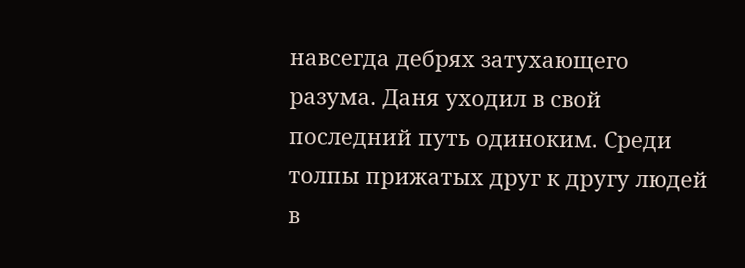навсегда дебрях затухающего разума. Даня уходил в свой последний путь одиноким. Среди толпы прижатых друг к другу людей в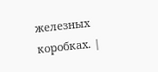железных коробках. |